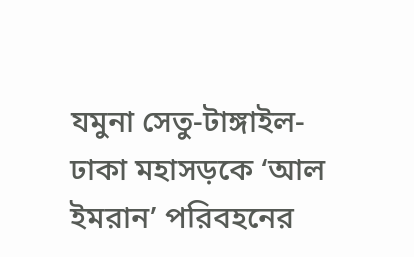যমুনা সেতু-টাঙ্গাইল-ঢাকা মহাসড়কে ‘আল ইমরান’ পরিবহনের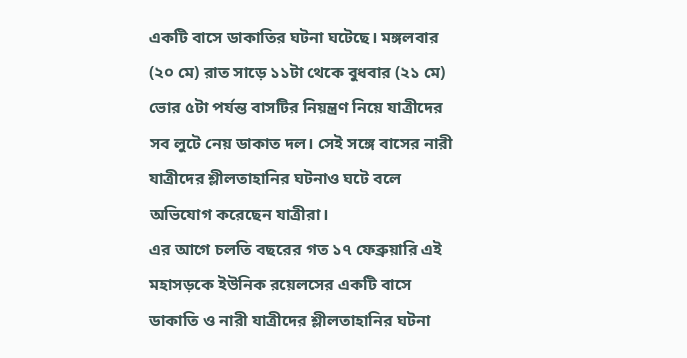একটি বাসে ডাকাতির ঘটনা ঘটেছে। মঙ্গলবার (২০ মে) রাত সাড়ে ১১টা থেকে বুধবার (২১ মে) ভোর ৫টা পর্যন্ত বাসটির নিয়ন্ত্রণ নিয়ে যাত্রীদের সব লুটে নেয় ডাকাত দল। সেই সঙ্গে বাসের নারী যাত্রীদের শ্লীলতাহানির ঘটনাও ঘটে বলে অভিযোগ করেছেন যাত্রীরা।
এর আগে চলতি বছরের গত ১৭ ফেব্রুয়ারি এই মহাসড়কে ইউনিক রয়েলসের একটি বাসে ডাকাতি ও নারী যাত্রীদের শ্লীলতাহানির ঘটনা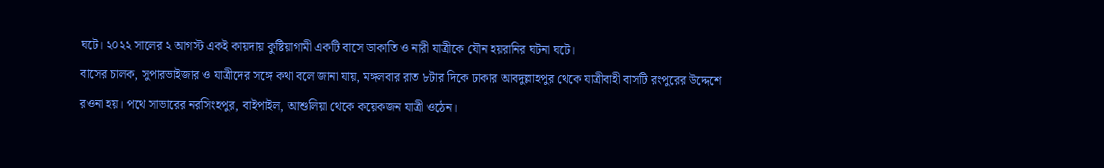ঘটে। ২০২২ সালের ২ আগস্ট একই কায়দায় কুষ্টিয়াগামী একটি বাসে ডাকাতি ও নারী যাত্রীকে যৌন হয়রানির ঘটনা ঘটে।
বাসের চালক, সুপারভাইজার ও যাত্রীদের সঙ্গে কথা বলে জানা যায়, মঙ্গলবার রাত ৮টার দিকে ঢাকার আবদুল্লাহপুর থেকে যাত্রীবাহী বাসটি রংপুরের উদ্দেশে রওনা হয়। পথে সাভারের নরসিংহপুর, বাইপাইল, আশুলিয়া থেকে কয়েকজন যাত্রী ওঠেন।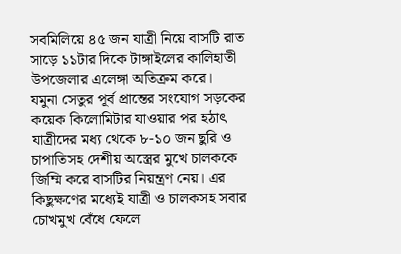সবমিলিয়ে ৪৫ জন যাত্রী নিয়ে বাসটি রাত সাড়ে ১১টার দিকে টাঙ্গাইলের কালিহাতী উপজেলার এলেঙ্গা অতিক্রম করে।
যমুনা সেতুর পূর্ব প্রান্তের সংযোগ সড়কের কয়েক কিলোমিটার যাওয়ার পর হঠাৎ যাত্রীদের মধ্য থেকে ৮-১০ জন ছুরি ও চাপাতিসহ দেশীয় অস্ত্রের মুখে চালককে জিম্মি করে বাসটির নিয়ন্ত্রণ নেয়। এর কিছুক্ষণের মধ্যেই যাত্রী ও চালকসহ সবার চোখমুখ বেঁধে ফেলে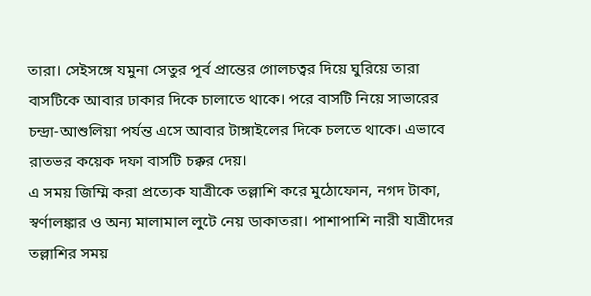তারা। সেইসঙ্গে যমুনা সেতুর পূর্ব প্রান্তের গোলচত্বর দিয়ে ঘুরিয়ে তারা বাসটিকে আবার ঢাকার দিকে চালাতে থাকে। পরে বাসটি নিয়ে সাভারের চন্দ্রা-আশুলিয়া পর্যন্ত এসে আবার টাঙ্গাইলের দিকে চলতে থাকে। এভাবে রাতভর কয়েক দফা বাসটি চক্কর দেয়।
এ সময় জিম্মি করা প্রত্যেক যাত্রীকে তল্লাশি করে মুঠোফোন, নগদ টাকা, স্বর্ণালঙ্কার ও অন্য মালামাল লুটে নেয় ডাকাতরা। পাশাপাশি নারী যাত্রীদের তল্লাশির সময়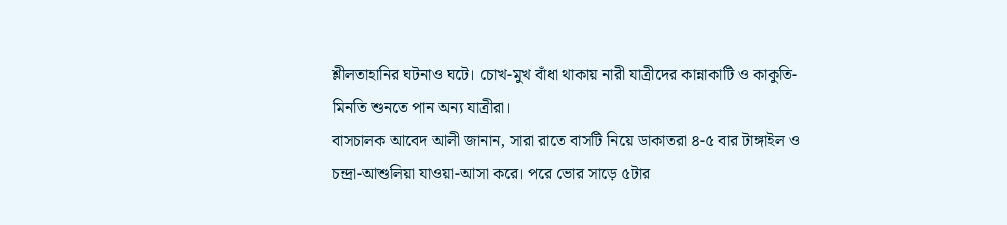শ্লীলতাহানির ঘটনাও ঘটে। চোখ-মুখ বাঁধা থাকায় নারী যাত্রীদের কান্নাকাটি ও কাকুতি-মিনতি শুনতে পান অন্য যাত্রীরা।
বাসচালক আবেদ আলী জানান, সারা রাতে বাসটি নিয়ে ডাকাতরা ৪-৫ বার টাঙ্গাইল ও চন্দ্রা-আশুলিয়া যাওয়া-আসা করে। পরে ভোর সাড়ে ৫টার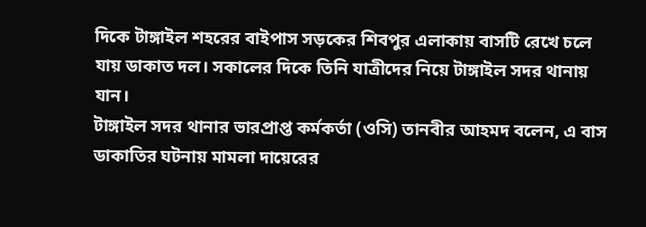দিকে টাঙ্গাইল শহরের বাইপাস সড়কের শিবপুর এলাকায় বাসটি রেখে চলে যায় ডাকাত দল। সকালের দিকে তিনি যাত্রীদের নিয়ে টাঙ্গাইল সদর থানায় যান।
টাঙ্গাইল সদর থানার ভারপ্রাপ্ত কর্মকর্তা (ওসি) তানবীর আহমদ বলেন, এ বাস ডাকাতির ঘটনায় মামলা দায়েরের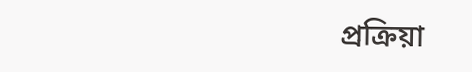প্রক্রিয়া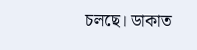চলছে। ডাকাত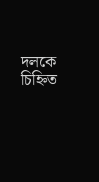দলকে চিহ্নিত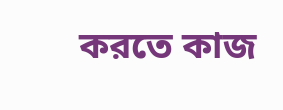করতে কাজ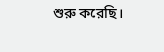শুরু করেছি।